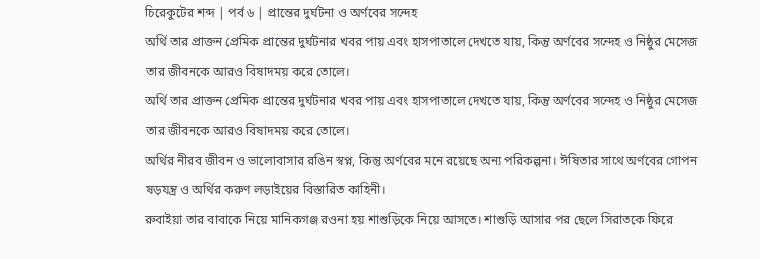চিরেকুটের শব্দ | পর্ব ৬ | প্রান্তের দুর্ঘটনা ও অর্ণবের সন্দেহ
অর্থি তার প্রাক্তন প্রেমিক প্রান্তের দুর্ঘটনার খবর পায় এবং হাসপাতালে দেখতে যায়, কিন্তু অর্ণবের সন্দেহ ও নিষ্ঠুর মেসেজ তার জীবনকে আরও বিষাদময় করে তোলে।
অর্থি তার প্রাক্তন প্রেমিক প্রান্তের দুর্ঘটনার খবর পায় এবং হাসপাতালে দেখতে যায়, কিন্তু অর্ণবের সন্দেহ ও নিষ্ঠুর মেসেজ তার জীবনকে আরও বিষাদময় করে তোলে।
অর্থির নীরব জীবন ও ভালোবাসার রঙিন স্বপ্ন, কিন্তু অর্ণবের মনে রয়েছে অন্য পরিকল্পনা। ঈষিতার সাথে অর্ণবের গোপন ষড়যন্ত্র ও অর্থির করুণ লড়াইয়ের বিস্তারিত কাহিনী।
রুবাইয়া তার বাবাকে নিয়ে মানিকগঞ্জ রওনা হয় শাশুড়িকে নিয়ে আসতে। শাশুড়ি আসার পর ছেলে সিরাতকে ফিরে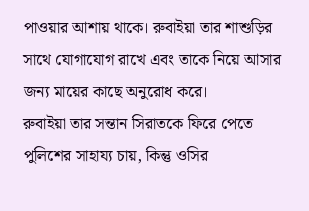পাওয়ার আশায় থাকে। রুবাইয়া তার শাশুড়ির সাথে যোগাযোগ রাখে এবং তাকে নিয়ে আসার জন্য মায়ের কাছে অনুরোধ করে।
রুবাইয়া তার সন্তান সিরাতকে ফিরে পেতে পুলিশের সাহায্য চায়, কিন্তু ওসির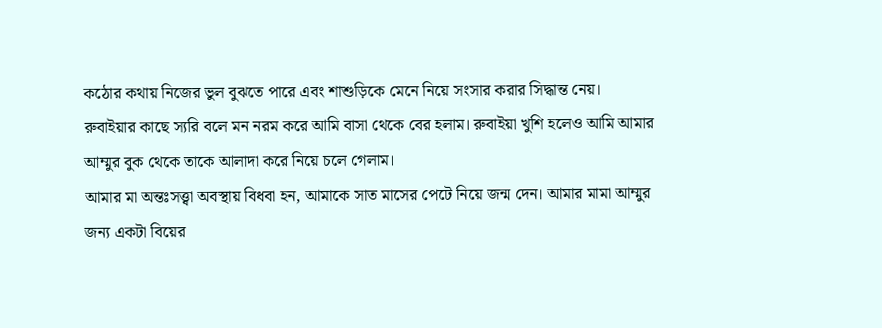কঠোর কথায় নিজের ভুল বুঝতে পারে এবং শাশুড়িকে মেনে নিয়ে সংসার করার সিদ্ধান্ত নেয়।
রুবাইয়ার কাছে স্যরি বলে মন নরম করে আমি বাসা থেকে বের হলাম। রুবাইয়া খুশি হলেও আমি আমার আম্মুর বুক থেকে তাকে আলাদা করে নিয়ে চলে গেলাম।
আমার মা অন্তঃসত্ত্বা অবস্থায় বিধবা হন, আমাকে সাত মাসের পেটে নিয়ে জন্ম দেন। আমার মামা আম্মুর জন্য একটা বিয়ের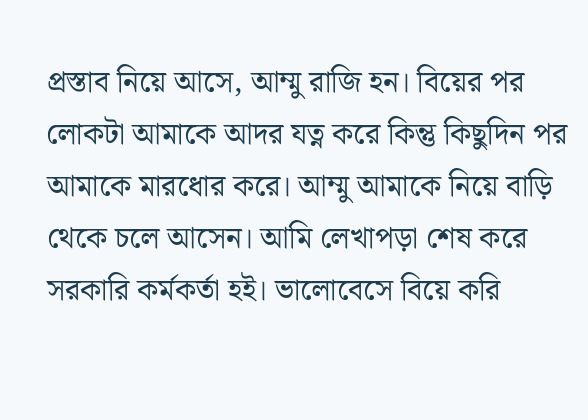প্রস্তাব নিয়ে আসে, আম্মু রাজি হন। বিয়ের পর লোকটা আমাকে আদর যত্ন করে কিন্তু কিছুদিন পর আমাকে মারধোর করে। আম্মু আমাকে নিয়ে বাড়ি থেকে চলে আসেন। আমি লেখাপড়া শেষ করে সরকারি কর্মকর্তা হই। ভালোবেসে বিয়ে করি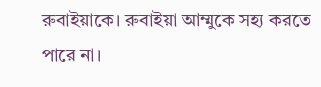রুবাইয়াকে। রুবাইয়া আম্মুকে সহ্য করতে পারে না।